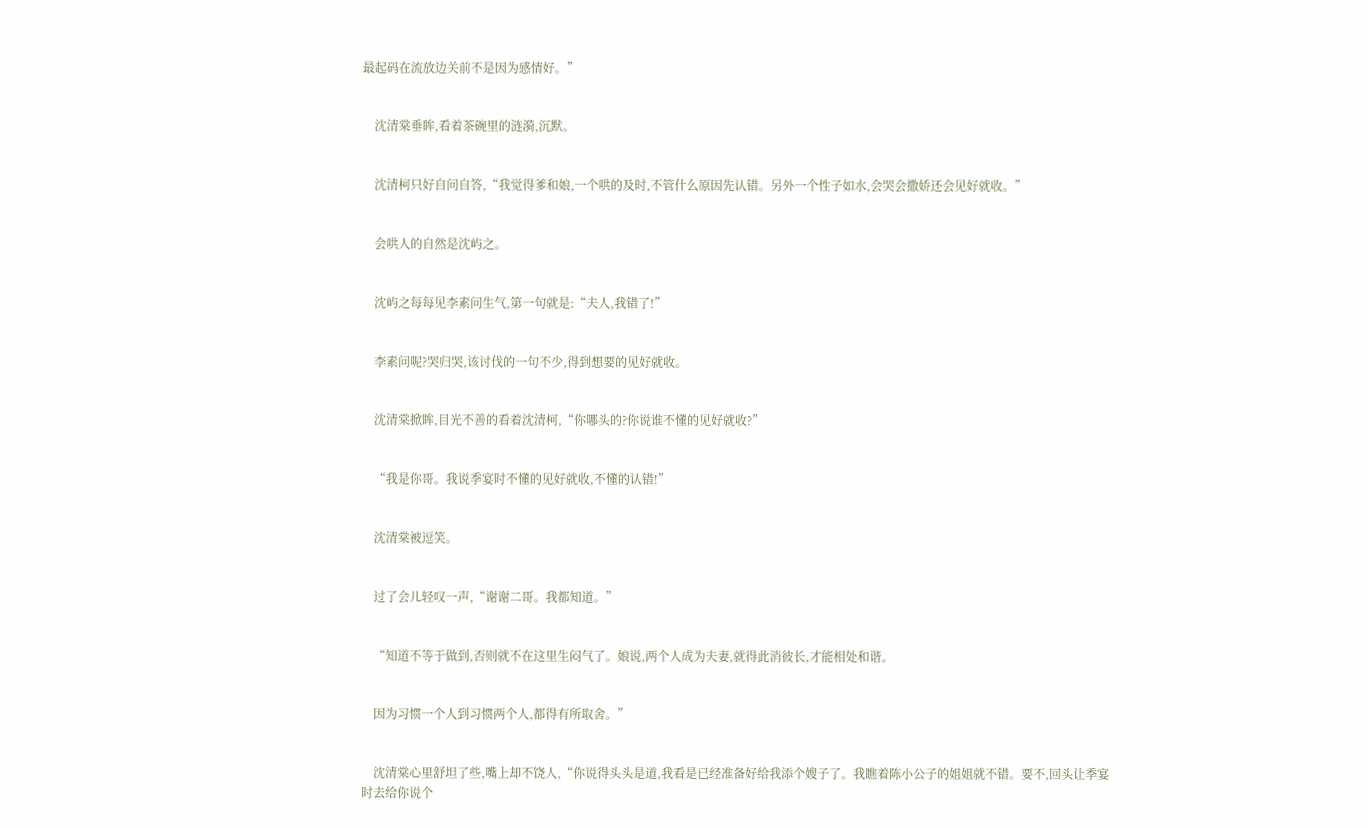最起码在流放边关前不是因为感情好。”


    沈清棠垂眸,看着茶碗里的涟漪,沉默。


    沈清柯只好自问自答,“我觉得爹和娘,一个哄的及时,不管什么原因先认错。另外一个性子如水,会哭会撒娇还会见好就收。”


    会哄人的自然是沈屿之。


    沈屿之每每见李素问生气,第一句就是:“夫人,我错了!”


    李素问呢?哭归哭,该讨伐的一句不少,得到想要的见好就收。


    沈清棠掀眸,目光不善的看着沈清柯,“你哪头的?你说谁不懂的见好就收?”


    “我是你哥。我说季宴时不懂的见好就收,不懂的认错!”


    沈清棠被逗笑。


    过了会儿轻叹一声,“谢谢二哥。我都知道。”


    “知道不等于做到,否则就不在这里生闷气了。娘说,两个人成为夫妻,就得此消彼长,才能相处和谐。


    因为习惯一个人到习惯两个人,都得有所取舍。”


    沈清棠心里舒坦了些,嘴上却不饶人,“你说得头头是道,我看是已经准备好给我添个嫂子了。我瞧着陈小公子的姐姐就不错。要不,回头让季宴时去给你说个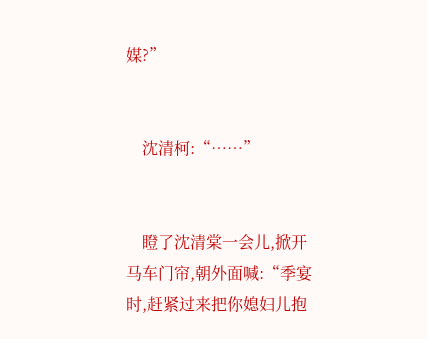媒?”


    沈清柯:“……”


    瞪了沈清棠一会儿,掀开马车门帘,朝外面喊:“季宴时,赶紧过来把你媳妇儿抱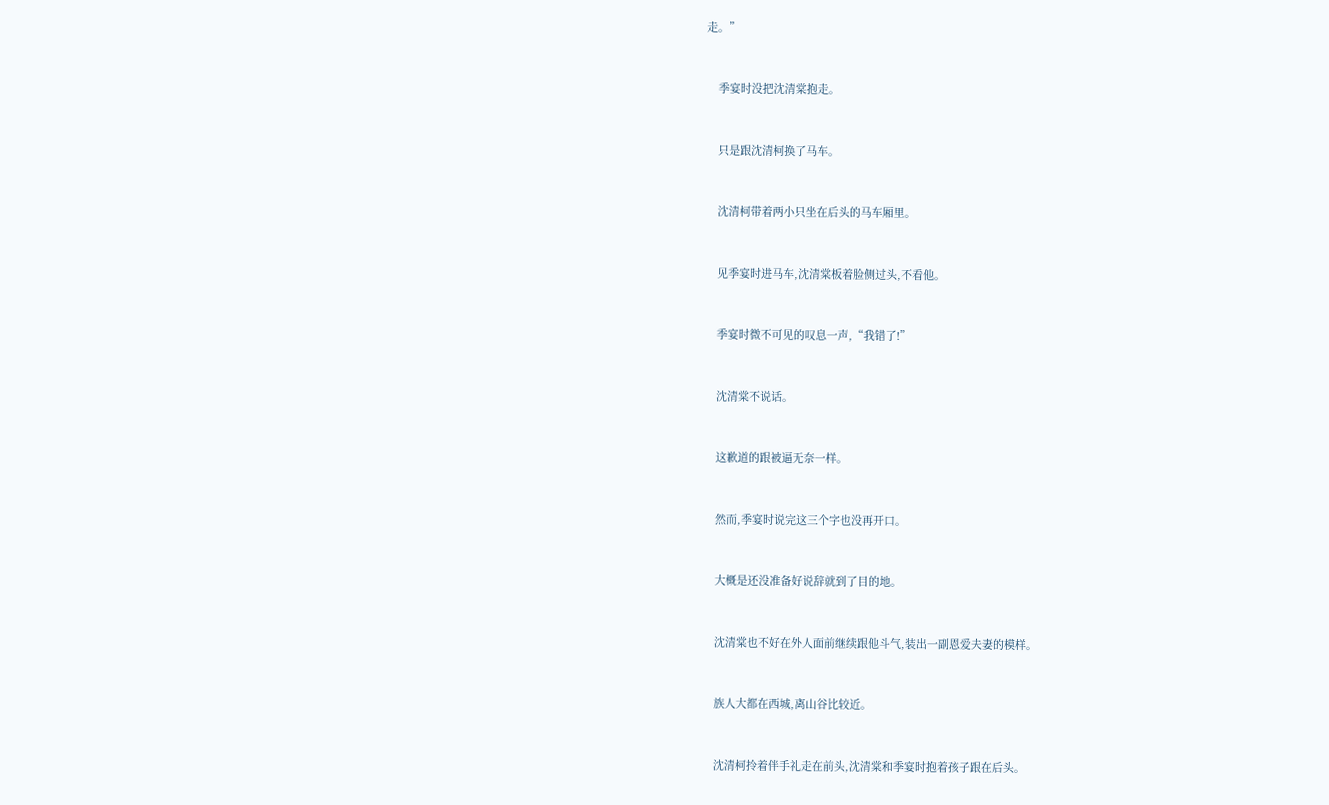走。”


    季宴时没把沈清棠抱走。


    只是跟沈清柯换了马车。


    沈清柯带着两小只坐在后头的马车厢里。


    见季宴时进马车,沈清棠板着脸侧过头,不看他。


    季宴时微不可见的叹息一声,“我错了!”


    沈清棠不说话。


    这歉道的跟被逼无奈一样。


    然而,季宴时说完这三个字也没再开口。


    大概是还没准备好说辞就到了目的地。


    沈清棠也不好在外人面前继续跟他斗气,装出一副恩爱夫妻的模样。


    族人大都在西城,离山谷比较近。


    沈清柯拎着伴手礼走在前头,沈清棠和季宴时抱着孩子跟在后头。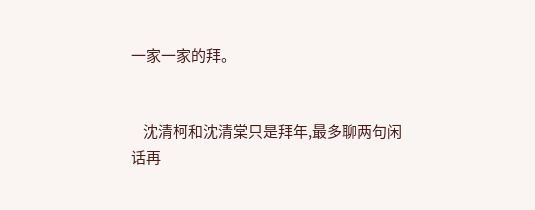一家一家的拜。


    沈清柯和沈清棠只是拜年,最多聊两句闲话再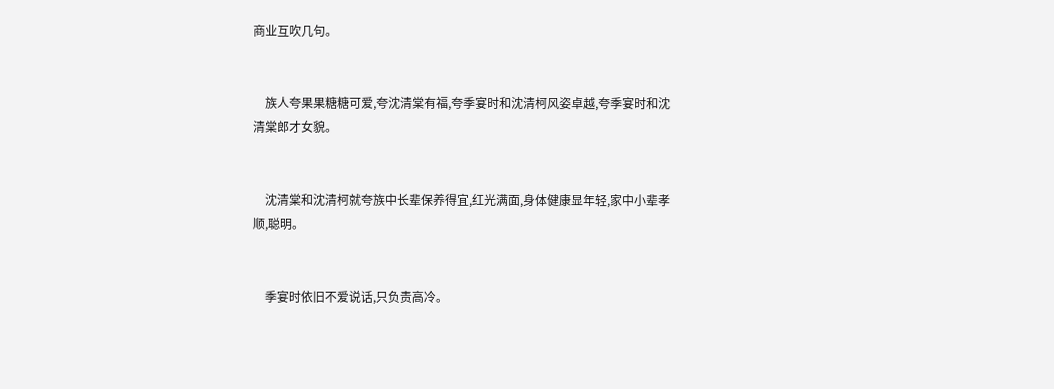商业互吹几句。


    族人夸果果糖糖可爱,夸沈清棠有福,夸季宴时和沈清柯风姿卓越,夸季宴时和沈清棠郎才女貌。


    沈清棠和沈清柯就夸族中长辈保养得宜,红光满面,身体健康显年轻,家中小辈孝顺,聪明。


    季宴时依旧不爱说话,只负责高冷。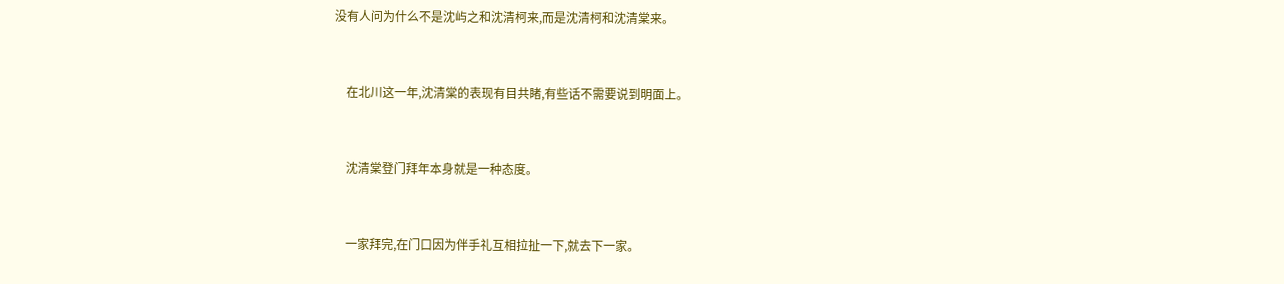没有人问为什么不是沈屿之和沈清柯来,而是沈清柯和沈清棠来。


    在北川这一年,沈清棠的表现有目共睹,有些话不需要说到明面上。


    沈清棠登门拜年本身就是一种态度。


    一家拜完,在门口因为伴手礼互相拉扯一下,就去下一家。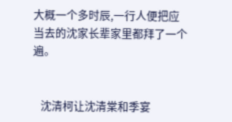大概一个多时辰,一行人便把应当去的沈家长辈家里都拜了一个遍。


    沈清柯让沈清棠和季宴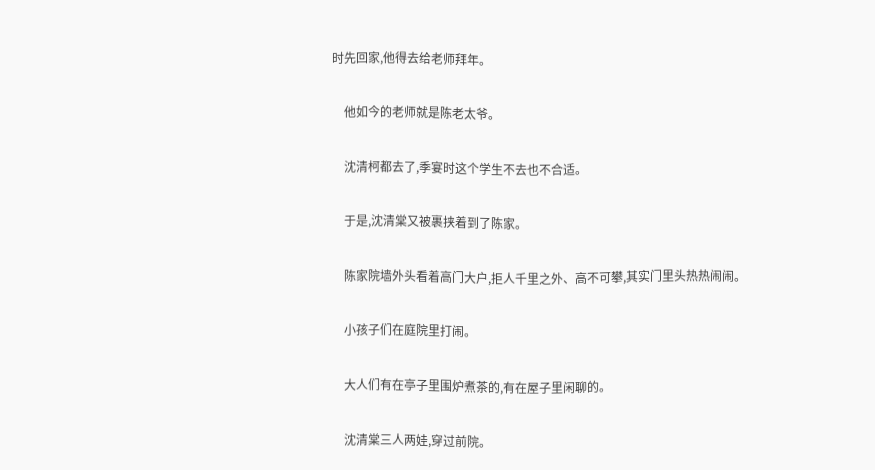时先回家,他得去给老师拜年。


    他如今的老师就是陈老太爷。


    沈清柯都去了,季宴时这个学生不去也不合适。


    于是,沈清棠又被裹挟着到了陈家。


    陈家院墙外头看着高门大户,拒人千里之外、高不可攀,其实门里头热热闹闹。


    小孩子们在庭院里打闹。


    大人们有在亭子里围炉煮茶的,有在屋子里闲聊的。


    沈清棠三人两娃,穿过前院。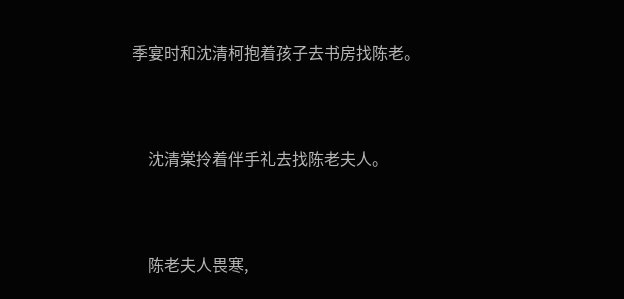季宴时和沈清柯抱着孩子去书房找陈老。


    沈清棠拎着伴手礼去找陈老夫人。


    陈老夫人畏寒,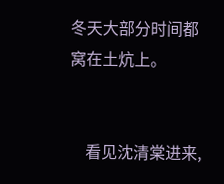冬天大部分时间都窝在土炕上。


    看见沈清棠进来,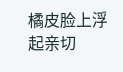橘皮脸上浮起亲切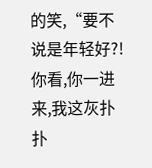的笑,“要不说是年轻好?!你看,你一进来,我这灰扑扑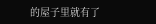的屋子里就有了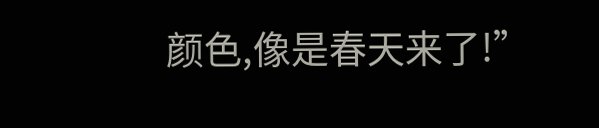颜色,像是春天来了!”